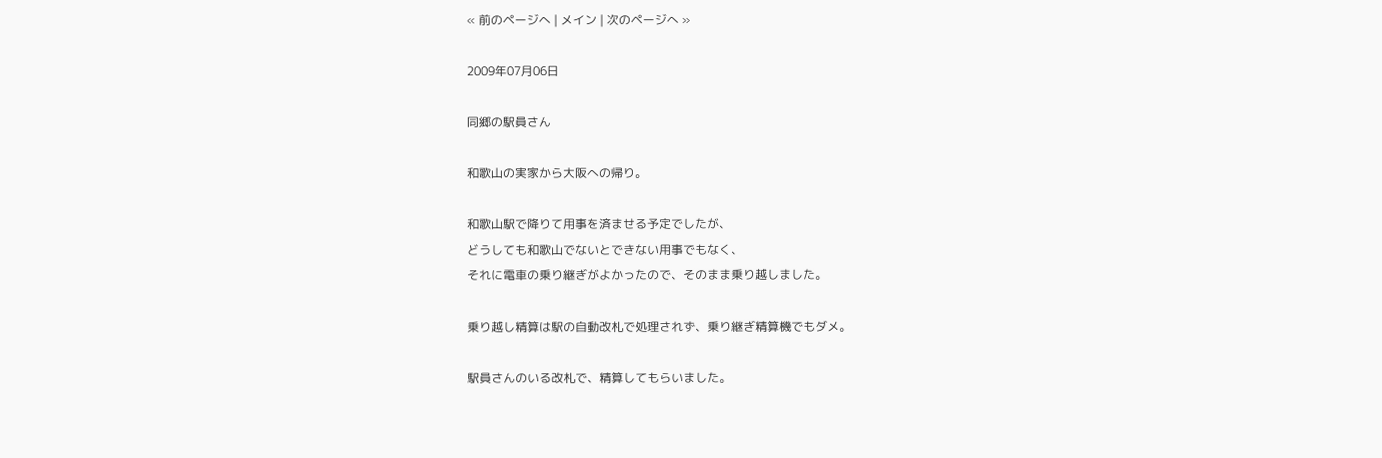« 前のページへ | メイン | 次のページへ »

2009年07月06日

同郷の駅員さん

和歌山の実家から大阪への帰り。

和歌山駅で降りて用事を済ませる予定でしたが、
どうしても和歌山でないとできない用事でもなく、
それに電車の乗り継ぎがよかったので、そのまま乗り越しました。

乗り越し精算は駅の自動改札で処理されず、乗り継ぎ精算機でもダメ。

駅員さんのいる改札で、精算してもらいました。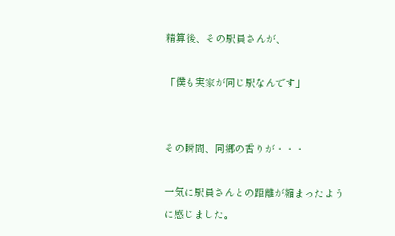精算後、その駅員さんが、

「僕も実家が同じ駅なんです」


その瞬間、同郷の香りが・・・

一気に駅員さんとの距離が縮まったように感じました。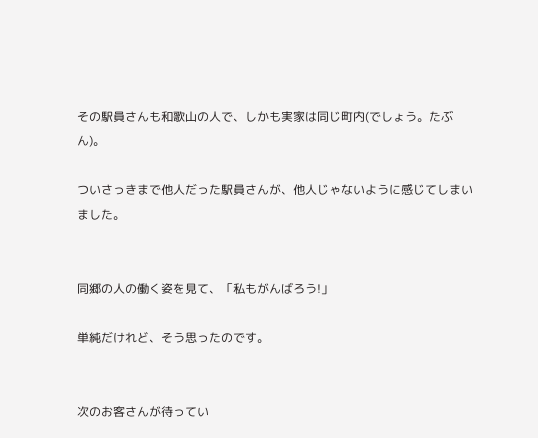その駅員さんも和歌山の人で、しかも実家は同じ町内(でしょう。たぶん)。

ついさっきまで他人だった駅員さんが、他人じゃないように感じてしまいました。


同郷の人の働く姿を見て、「私もがんばろう!」

単純だけれど、そう思ったのです。


次のお客さんが待ってい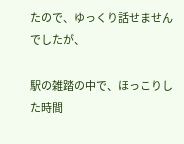たので、ゆっくり話せませんでしたが、

駅の雑踏の中で、ほっこりした時間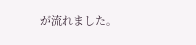が流れました。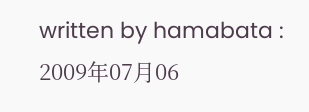written by hamabata : 2009年07月06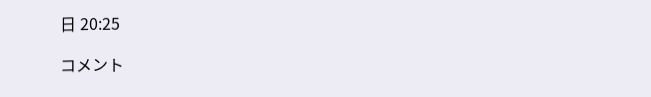日 20:25

コメント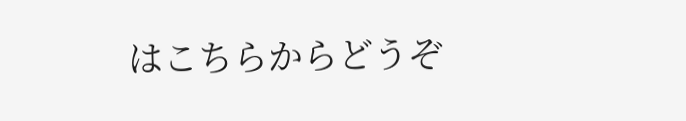はこちらからどうぞ